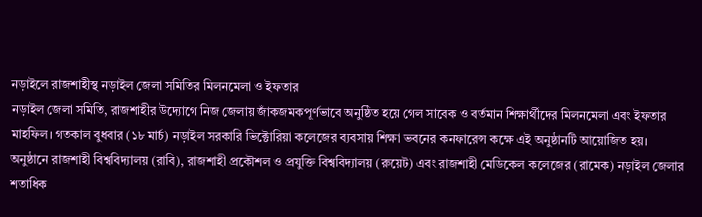নড়াইলে রাজশাহীস্থ নড়াইল জেলা সমিতির মিলনমেলা ও ইফতার
নড়াইল জেলা সমিতি, রাজশাহীর উদ্যোগে নিজ জেলায় জাঁকজমকপূর্ণভাবে অনুষ্ঠিত হয়ে গেল সাবেক ও বর্তমান শিক্ষার্থীদের মিলনমেলা এবং ইফতার মাহফিল। গতকাল বুধবার (১৮ মার্চ) নড়াইল সরকারি ভিক্টোরিয়া কলেজের ব্যবসায় শিক্ষা ভবনের কনফারেন্স কক্ষে এই অনুষ্ঠানটি আয়োজিত হয়।
অনুষ্ঠানে রাজশাহী বিশ্ববিদ্যালয় (রাবি), রাজশাহী প্রকৌশল ও প্রযুক্তি বিশ্ববিদ্যালয় (রুয়েট) এবং রাজশাহী মেডিকেল কলেজের (রামেক) নড়াইল জেলার শতাধিক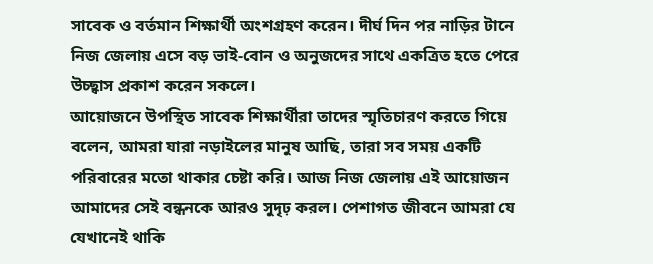সাবেক ও বর্তমান শিক্ষার্থী অংশগ্রহণ করেন। দীর্ঘ দিন পর নাড়ির টানে নিজ জেলায় এসে বড় ভাই-বোন ও অনুজদের সাথে একত্রিত হতে পেরে উচ্ছ্বাস প্রকাশ করেন সকলে।
আয়োজনে উপস্থিত সাবেক শিক্ষার্থীরা তাদের স্মৃতিচারণ করতে গিয়ে বলেন, আমরা যারা নড়াইলের মানুষ আছি, তারা সব সময় একটি পরিবারের মতো থাকার চেষ্টা করি। আজ নিজ জেলায় এই আয়োজন আমাদের সেই বন্ধনকে আরও সুদৃঢ় করল। পেশাগত জীবনে আমরা যে যেখানেই থাকি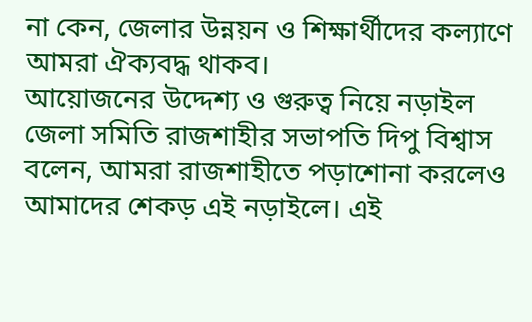না কেন, জেলার উন্নয়ন ও শিক্ষার্থীদের কল্যাণে আমরা ঐক্যবদ্ধ থাকব।
আয়োজনের উদ্দেশ্য ও গুরুত্ব নিয়ে নড়াইল জেলা সমিতি রাজশাহীর সভাপতি দিপু বিশ্বাস বলেন, আমরা রাজশাহীতে পড়াশোনা করলেও আমাদের শেকড় এই নড়াইলে। এই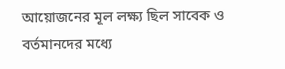আয়োজনের মূল লক্ষ্য ছিল সাবেক ও বর্তমানদের মধ্যে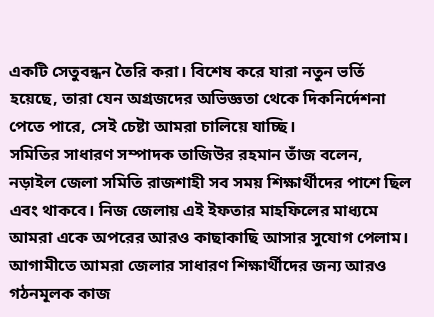একটি সেতুবন্ধন তৈরি করা। বিশেষ করে যারা নতুন ভর্তি হয়েছে, তারা যেন অগ্রজদের অভিজ্ঞতা থেকে দিকনির্দেশনা পেতে পারে, সেই চেষ্টা আমরা চালিয়ে যাচ্ছি।
সমিতির সাধারণ সম্পাদক তাজিউর রহমান তাঁজ বলেন, নড়াইল জেলা সমিতি রাজশাহী সব সময় শিক্ষার্থীদের পাশে ছিল এবং থাকবে। নিজ জেলায় এই ইফতার মাহফিলের মাধ্যমে আমরা একে অপরের আরও কাছাকাছি আসার সুযোগ পেলাম। আগামীতে আমরা জেলার সাধারণ শিক্ষার্থীদের জন্য আরও গঠনমূলক কাজ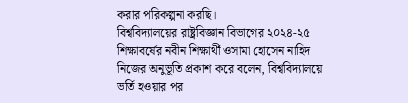করার পরিকল্পনা করছি।
বিশ্ববিদ্যালয়ের রাষ্ট্রবিজ্ঞান বিভাগের ২০২৪-২৫ শিক্ষাবর্ষের নবীন শিক্ষার্থী ওসামা হোসেন নাহিদ নিজের অনুভূতি প্রকাশ করে বলেন, বিশ্ববিদ্যালয়ে ভর্তি হওয়ার পর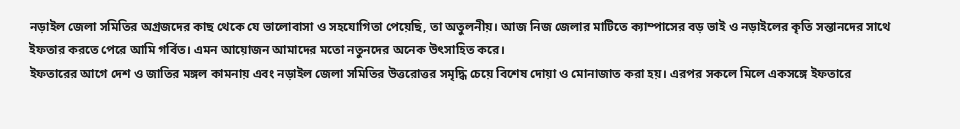নড়াইল জেলা সমিতির অগ্রজদের কাছ থেকে যে ভালোবাসা ও সহযোগিতা পেয়েছি, তা অতুলনীয়। আজ নিজ জেলার মাটিতে ক্যাম্পাসের বড় ভাই ও নড়াইলের কৃতি সন্তানদের সাথে ইফতার করতে পেরে আমি গর্বিত। এমন আয়োজন আমাদের মতো নতুনদের অনেক উৎসাহিত করে।
ইফতারের আগে দেশ ও জাতির মঙ্গল কামনায় এবং নড়াইল জেলা সমিতির উত্তরোত্তর সমৃদ্ধি চেয়ে বিশেষ দোয়া ও মোনাজাত করা হয়। এরপর সকলে মিলে একসঙ্গে ইফতারে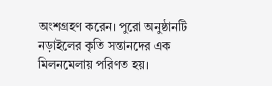অংশগ্রহণ করেন। পুরো অনুষ্ঠানটি নড়াইলের কৃতি সন্তানদের এক মিলনমেলায় পরিণত হয়।